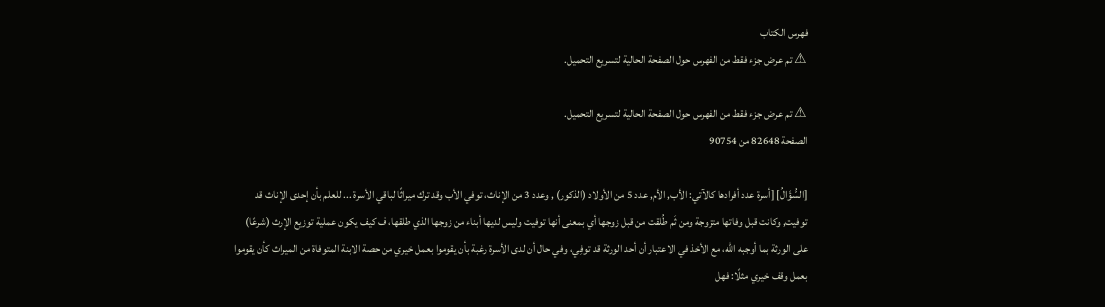فهرس الكتاب
⚠ تم عرض جزء فقط من الفهرس حول الصفحة الحالية لتسريع التحميل.

⚠ تم عرض جزء فقط من الفهرس حول الصفحة الحالية لتسريع التحميل.
الصفحة 82648 من 90754

[السُّؤَالُ] [أسرة عدد أفرادها كالآتي: الأب, الأم, عدد 5 من الأولاد (الذكور) , وعدد 3 من الإناث، توفي الأب وقد ترك ميراثًا لباقي الأسرة ... للعلم بأن إحدى الإناث قد توفيت, وكانت قبل وفاتها متزوجة ومن ثَم طُلقت من قبل زوجها أي بمعنى أنها توفيت وليس لديها أبناء من زوجها الذي طلقها، ف كيف يكون عملية توزيع الإرث (شرعًا) على الورثة بما أوجبه الله، مع الأخذ في الاعتبار أن أحد الورثة قد توفِي، وفي حال أن لدى الأسرة رغبة بأن يقوموا بعمل خيري من حصة الابنة المتوفاة من الميراث كأن يقوموا بعمل وقف خيري مثلًا: فهل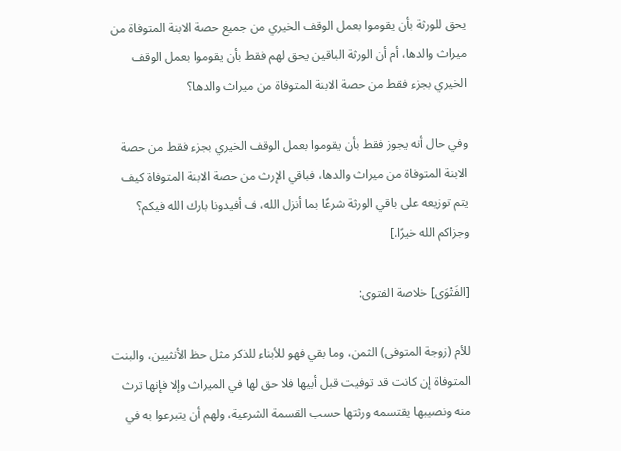يحق للورثة بأن يقوموا بعمل الوقف الخيري من جميع حصة الابنة المتوفاة من ميراث والدها، أم أن الورثة الباقين يحق لهم فقط بأن يقوموا بعمل الوقف الخيري بجزء فقط من حصة الابنة المتوفاة من ميراث والدها؟

وفي حال أنه يجوز فقط بأن يقوموا بعمل الوقف الخيري بجزء فقط من حصة الابنة المتوفاة من ميراث والدها، فباقي الإرث من حصة الابنة المتوفاة كيف يتم توزيعه على باقي الورثة شرعًا بما أنزل الله، ف أفيدونا بارك الله فيكم؟ وجزاكم الله خيرًا.]

[الفَتْوَى] خلاصة الفتوى:

للأم (زوجة المتوفى) الثمن، وما بقي فهو للأبناء للذكر مثل حظ الأنثيين، والبنت المتوفاة إن كانت قد توفيت قبل أبيها فلا حق لها في الميراث وإلا فإنها ترث منه ونصيبها يقتسمه ورثتها حسب القسمة الشرعية، ولهم أن يتبرعوا به في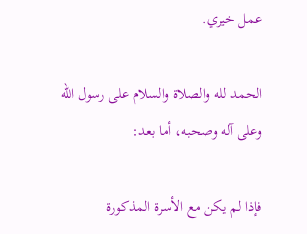عمل خيري.

الحمد لله والصلاة والسلام على رسول الله وعلى آله وصحبه، أما بعد:

فإذا لم يكن مع الأسرة المذكورة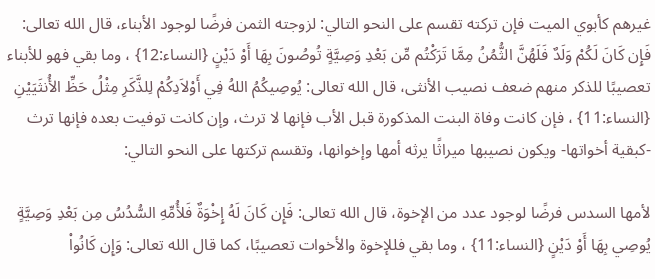غيرهم كأبوي الميت فإن تركته تقسم على النحو التالي: لزوجته الثمن فرضًا لوجود الأبناء، قال الله تعالى: فَإِن كَانَ لَكُمْ وَلَدٌ فَلَهُنَّ الثُّمُنُ مِمَّا تَرَكْتُم مِّن بَعْدِ وَصِيَّةٍ تُوصُونَ بِهَا أَوْ دَيْنٍ {النساء:12} ، وما بقي فهو للأبناء تعصيبًا للذكر منهم ضعف نصيب الأنثى، قال الله تعالى: يُوصِيكُمُ اللهُ فِي أَوْلاَدِكُمْ لِلذَّكَرِ مِثْلُ حَظِّ الأُنثَيَيْنِ {النساء:11} ، فإن كانت وفاة البنت المذكورة قبل الأب فإنها لا ترث، وإن كانت توفيت بعده فإنها ترث -كبقية أخواتها- ويكون نصيبها ميراثًا يرثه أمها وإخوانها، وتقسم تركتها على النحو التالي:

لأمها السدس فرضًا لوجود عدد من الإخوة، قال الله تعالى: فَإِن كَانَ لَهُ إِخْوَةٌ فَلأُمِّهِ السُّدُسُ مِن بَعْدِ وَصِيَّةٍ يُوصِي بِهَا أَوْ دَيْنٍ {النساء:11} ، وما بقي فللإخوة والأخوات تعصيبًا، كما قال الله تعالى: وَإِن كَانُواْ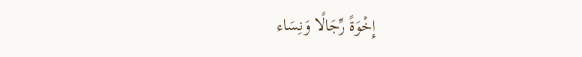إِخْوَةً رِّجَالًا وَنِسَاء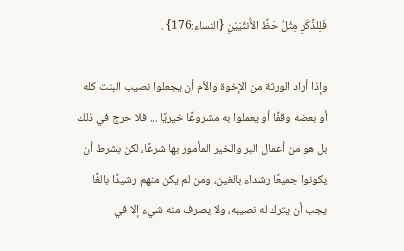فَلِلذَّكَرِ مِثْلُ حَظِّ الأُنثَيَيْنِ {النساء:176} .

وإذا أراد الورثة من الإخوة والأم أن يجعلوا نصيب البنت كله أو بعضه وقفًا أو يعملوا به مشروعًا خيريًا ... فلا حرج في ذلك بل هو من أعمال البر والخير المأمور بها شرعًا، لكن بشرط أن يكونوا جميعًا رشداء بالغين، ومن لم يكن منهم رشيدًا بالغًا يجب أن يترك له نصيبه، ولا يصرف منه شيء إلا في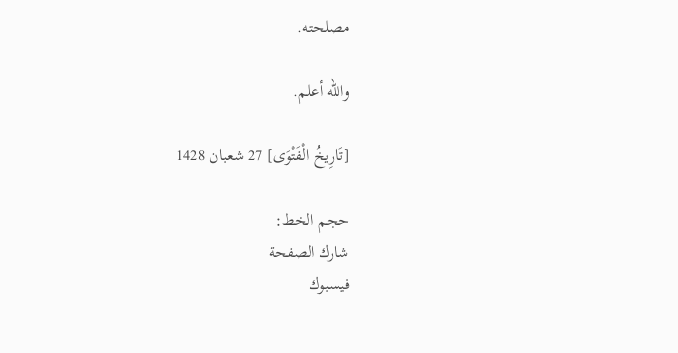مصلحته.

والله أعلم.

[تَارِيخُ الْفَتْوَى] 27 شعبان 1428

حجم الخط:
شارك الصفحة
فيسبوك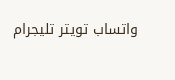واتساب تويتر تليجرام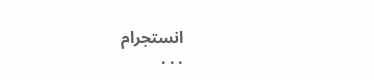انستجرام
. . .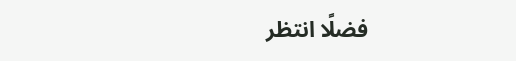فضلًا انتظر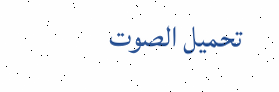تحميل الصوت